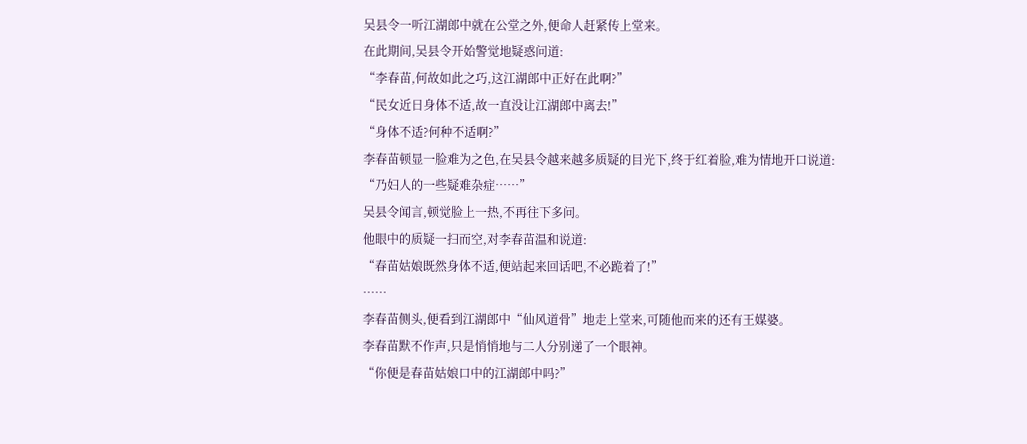吴县令一听江湖郎中就在公堂之外,便命人赶紧传上堂来。
在此期间,吴县令开始警觉地疑惑问道:
“李春苗,何故如此之巧,这江湖郎中正好在此啊?”
“民女近日身体不适,故一直没让江湖郎中离去!”
“身体不适?何种不适啊?”
李春苗顿显一脸难为之色,在吴县令越来越多质疑的目光下,终于红着脸,难为情地开口说道:
“乃妇人的一些疑难杂症……”
吴县令闻言,顿觉脸上一热,不再往下多问。
他眼中的质疑一扫而空,对李春苗温和说道:
“春苗姑娘既然身体不适,便站起来回话吧,不必跪着了!”
……
李春苗侧头,便看到江湖郎中“仙风道骨”地走上堂来,可随他而来的还有王媒婆。
李春苗默不作声,只是悄悄地与二人分别递了一个眼神。
“你便是春苗姑娘口中的江湖郎中吗?”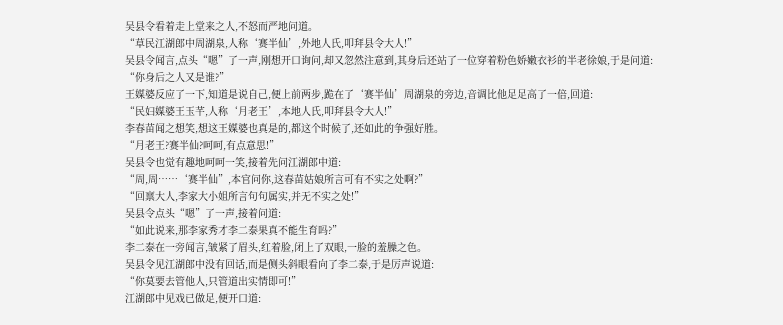吴县令看着走上堂来之人,不怒而严地问道。
“草民江湖郎中周湖泉,人称‘赛半仙’,外地人氏,叩拜县令大人!”
吴县令闻言,点头“嗯”了一声,刚想开口询问,却又忽然注意到,其身后还站了一位穿着粉色娇嫩衣衫的半老徐娘,于是问道:
“你身后之人又是谁?”
王媒婆反应了一下,知道是说自己,便上前两步,跪在了‘赛半仙’周湖泉的旁边,音调比他足足高了一倍,回道:
“民妇媒婆王玉芊,人称‘月老王’,本地人氏,叩拜县令大人!”
李春苗闻之想笑,想这王媒婆也真是的,都这个时候了,还如此的争强好胜。
“月老王?赛半仙?呵呵,有点意思!”
吴县令也觉有趣地呵呵一笑,接着先问江湖郎中道:
“周,周……‘赛半仙”,本官问你,这春苗姑娘所言可有不实之处啊?”
“回禀大人,李家大小姐所言句句属实,并无不实之处!”
吴县令点头“嗯”了一声,接着问道:
“如此说来,那李家秀才李二泰果真不能生育吗?”
李二泰在一旁闻言,皱紧了眉头,红着脸,闭上了双眼,一脸的羞臊之色。
吴县令见江湖郎中没有回话,而是侧头斜眼看向了李二泰,于是厉声说道:
“你莫要去管他人,只管道出实情即可!”
江湖郎中见戏已做足,便开口道: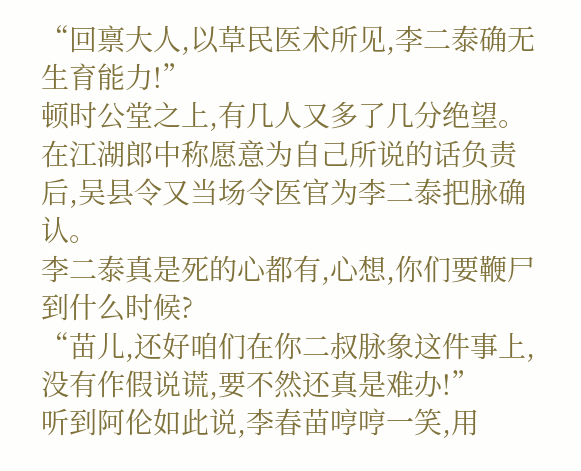“回禀大人,以草民医术所见,李二泰确无生育能力!”
顿时公堂之上,有几人又多了几分绝望。
在江湖郎中称愿意为自己所说的话负责后,吴县令又当场令医官为李二泰把脉确认。
李二泰真是死的心都有,心想,你们要鞭尸到什么时候?
“苗儿,还好咱们在你二叔脉象这件事上,没有作假说谎,要不然还真是难办!”
听到阿伦如此说,李春苗哼哼一笑,用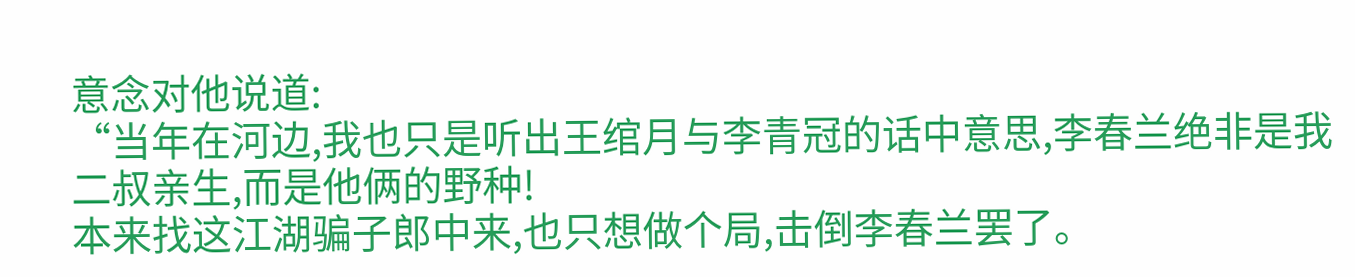意念对他说道:
“当年在河边,我也只是听出王绾月与李青冠的话中意思,李春兰绝非是我二叔亲生,而是他俩的野种!
本来找这江湖骗子郎中来,也只想做个局,击倒李春兰罢了。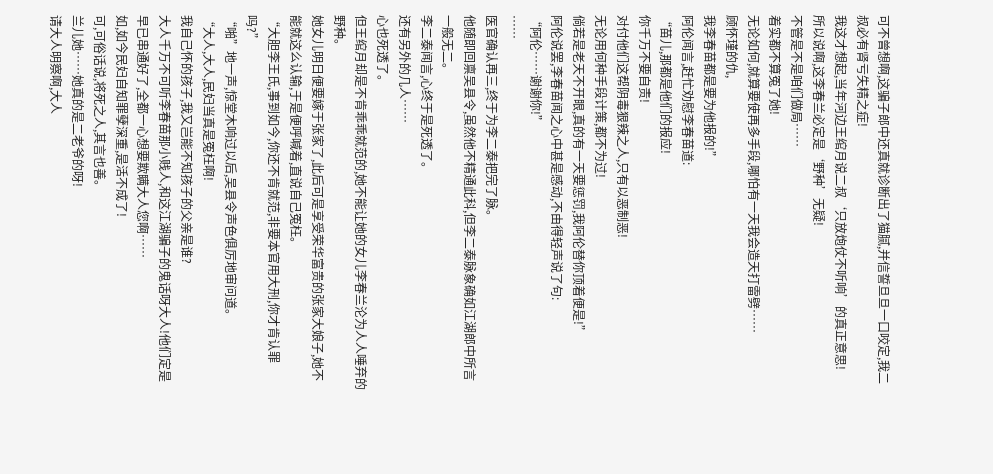可不曾想啊,这骗子郎中还真就诊断出了猫腻,并信誓旦旦一口咬定,我二叔必有肾亏失精之症!
我这才想起,当年河边王绾月说二叔‘只放炮仗不听响’的真正意思!
所以说啊,这李春兰必定是‘野种’无疑!
不管是不是咱们做局……
着实都不算冤了她!
无论如何,就算要使再多手段,哪怕有一天我会造天打雷劈……
顾怀瑾的仇,
我李春苗都是要为他报的!”
阿伦闻言,赶忙劝慰李春苗道:
“苗儿,那都是他们的报应!
你千万不要自责!
对付他们这帮阴毒狠辣之人,只有以恶制恶!
无论用何种手段计策,都不为过!
倘若是老天不开眼,真的有一天要惩罚,我阿伦替你顶着便是!”
阿伦说罢,李春苗闻之心中甚是感动,不由得轻声说了句:
“阿伦……谢谢你!”
……
医官确认再三,终于为李二泰把完了脉。
他随即回禀吴县令,虽然他不精通此科,但李二泰脉象确如江湖郎中所言一般无二。
李二泰闻言,心终于是死透了。
还有另外的几人……
心也死透了。
但王绾月却是不肯乖乖就范的,她不能让她的女儿李春兰沦为人人唾弃的野种。
她女儿明日便要嫁于张家了,此后可是享受荣华富贵的张家大娘子,她不能就这么认输,于是便呼喊着,直说自己冤枉。
“大胆李王氏,事到如今,你还不肯就范,非要本官用大刑,你才肯认罪吗?”
“啪”地一声,惊堂木响过以后,吴县令声色俱厉地审问道。
“大人,大人,民妇当真是冤枉啊!
我自己怀的孩子,我又岂能不知孩子的父亲是谁?
大人千万不可听李春苗那小贱人,和这江湖骗子的鬼话呀大人!他们定是早已串通好了,全都一心想要欺瞒大人您啊……
如,如今民妇自知罪孽深重,是活不成了!
可,可俗话说,将死之人,其言也善。
兰儿她……她真的是二老爷的呀!
请大人明察啊,大人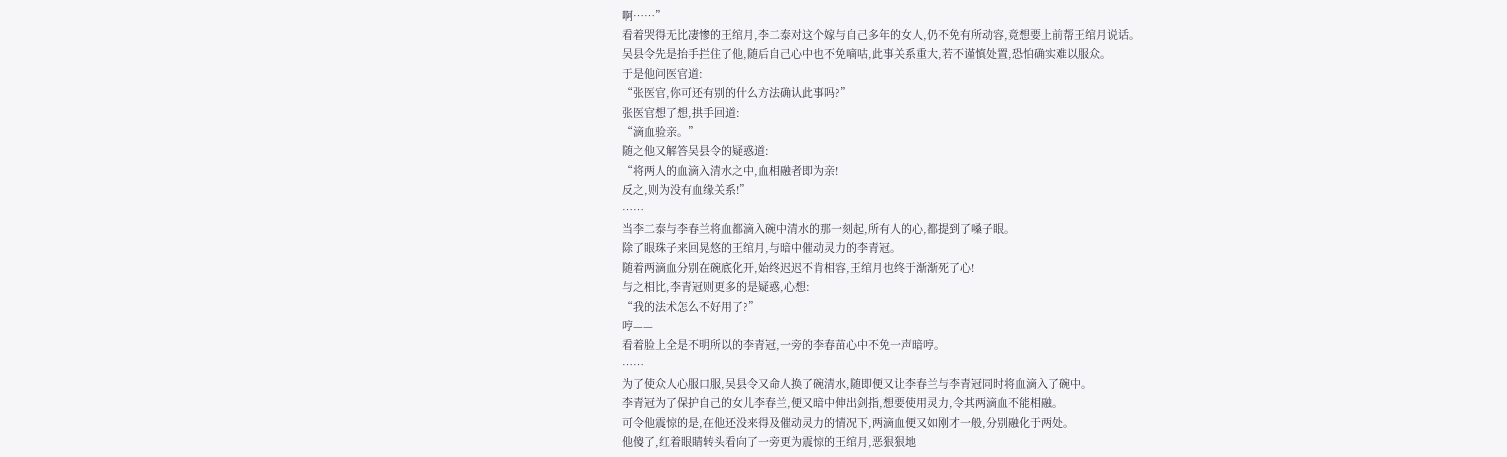啊……”
看着哭得无比凄惨的王绾月,李二泰对这个嫁与自己多年的女人,仍不免有所动容,竟想要上前帮王绾月说话。
吴县令先是抬手拦住了他,随后自己心中也不免嘀咕,此事关系重大,若不谨慎处置,恐怕确实难以服众。
于是他问医官道:
“张医官,你可还有别的什么方法确认此事吗?”
张医官想了想,拱手回道:
“滴血验亲。”
随之他又解答吴县令的疑惑道:
“将两人的血滴入清水之中,血相融者即为亲!
反之,则为没有血缘关系!”
……
当李二泰与李春兰将血都滴入碗中清水的那一刻起,所有人的心,都提到了嗓子眼。
除了眼珠子来回晃悠的王绾月,与暗中催动灵力的李青冠。
随着两滴血分别在碗底化开,始终迟迟不肯相容,王绾月也终于渐渐死了心!
与之相比,李青冠则更多的是疑惑,心想:
“我的法术怎么不好用了?”
哼——
看着脸上全是不明所以的李青冠,一旁的李春苗心中不免一声暗哼。
……
为了使众人心服口服,吴县令又命人换了碗清水,随即便又让李春兰与李青冠同时将血滴入了碗中。
李青冠为了保护自己的女儿李春兰,便又暗中伸出剑指,想要使用灵力,令其两滴血不能相融。
可令他震惊的是,在他还没来得及催动灵力的情况下,两滴血便又如刚才一般,分别融化于两处。
他傻了,红着眼睛转头看向了一旁更为震惊的王绾月,恶狠狠地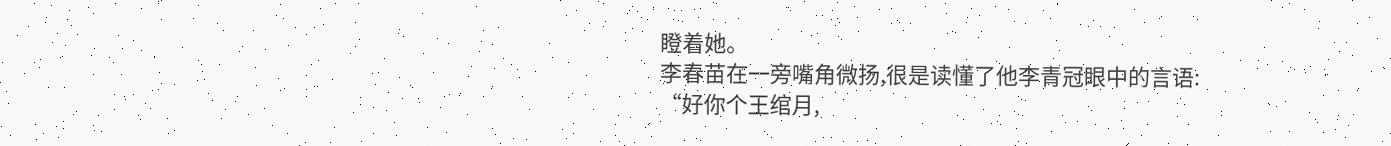瞪着她。
李春苗在一旁嘴角微扬,很是读懂了他李青冠眼中的言语:
“好你个王绾月,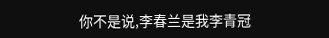你不是说,李春兰是我李青冠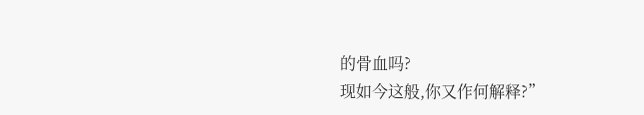的骨血吗?
现如今这般,你又作何解释?”